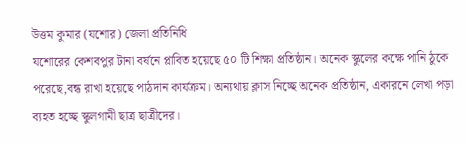উত্তম কুমার (যশোর) জেলা প্রতিনিধি
যশোরের কেশবপুর টানা বর্ষনে প্লাবিত হয়েছে ৫০ টি শিক্ষা প্রতিষ্ঠান। অনেক স্কুলের কক্ষে পানি ঠুকে পরেছে,বন্ধ রাখা হয়েছে পাঠদান কার্যক্রম। অন্যথায় ক্লাস নিচ্ছে অনেক প্রতিষ্ঠান, একারনে লেখা পড়া ব্যহত হচ্ছে স্কুলগামী ছাত্র ছাত্রীদের।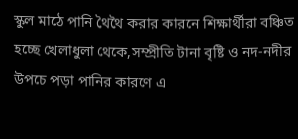স্কুল মাঠে পানি থৈথৈ করার কারনে শিক্ষার্থীরা বঞ্চিত হচ্ছে খেলাধুলা থেকে,সম্প্রীতি টানা বৃষ্টি ও নদ-নদীর উপচে পড়া পানির কারণে এ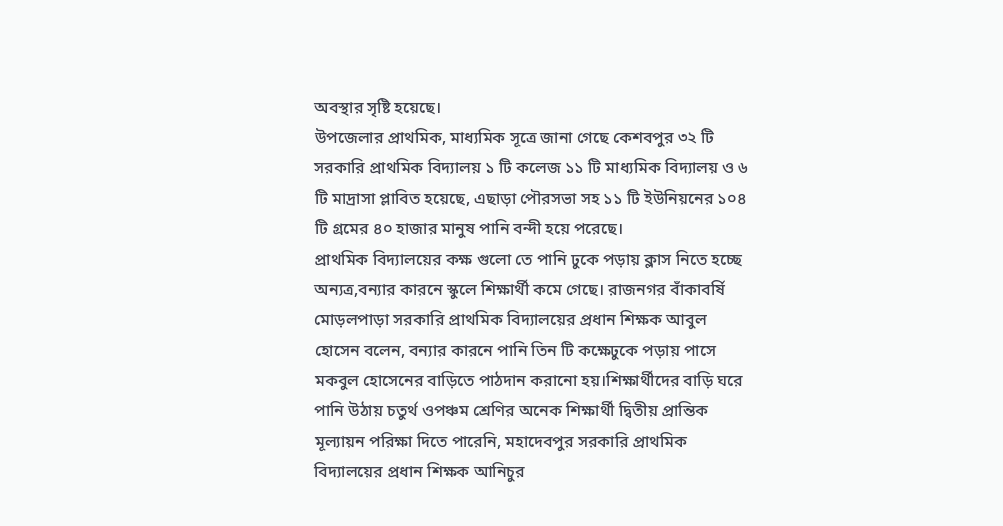অবস্থার সৃষ্টি হয়েছে।
উপজেলার প্রাথমিক, মাধ্যমিক সূত্রে জানা গেছে কেশবপুর ৩২ টি সরকারি প্রাথমিক বিদ্যালয় ১ টি কলেজ ১১ টি মাধ্যমিক বিদ্যালয় ও ৬ টি মাদ্রাসা প্লাবিত হয়েছে, এছাড়া পৌরসভা সহ ১১ টি ইউনিয়নের ১০৪ টি গ্রমের ৪০ হাজার মানুষ পানি বন্দী হয়ে পরেছে।
প্রাথমিক বিদ্যালয়ের কক্ষ গুলো তে পানি ঢুকে পড়ায় ক্লাস নিতে হচ্ছে অন্যত্র,বন্যার কারনে স্কুলে শিক্ষার্থী কমে গেছে। রাজনগর বাঁকাবর্ষি মোড়লপাড়া সরকারি প্রাথমিক বিদ্যালয়ের প্রধান শিক্ষক আবুল হোসেন বলেন, বন্যার কারনে পানি তিন টি কক্ষেঢুকে পড়ায় পাসে মকবুল হোসেনের বাড়িতে পাঠদান করানো হয়।শিক্ষার্থীদের বাড়ি ঘরে পানি উঠায় চতুর্থ ওপঞ্চম শ্রেণির অনেক শিক্ষার্থী দ্বিতীয় প্রান্তিক মূল্যায়ন পরিক্ষা দিতে পারেনি, মহাদেবপুর সরকারি প্রাথমিক বিদ্যালয়ের প্রধান শিক্ষক আনিচুর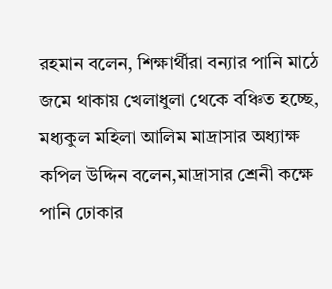রহমান বলেন, শিক্ষার্থীরা বন্যার পানি মাঠে জমে থাকায় খেলাধুলা থেকে বঞ্চিত হচ্ছে, মধ্যকুল মহিলা আলিম মাদ্রাসার অধ্যাক্ষ কপিল উদ্দিন বলেন,মাদ্রাসার শ্রেনী কক্ষে পানি ঢোকার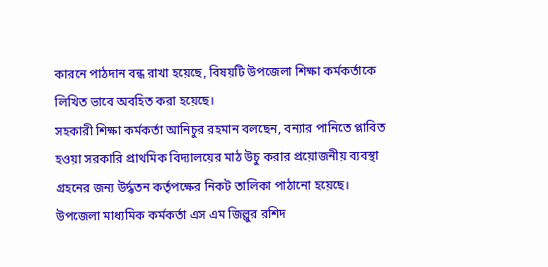কারনে পাঠদান বন্ধ রাখা হয়েছে, বিষয়টি উপজেলা শিক্ষা কর্মকর্তাকে লিখিত ভাবে অবহিত করা হয়েছে।
সহকারী শিক্ষা কর্মকর্তা আনিচুর রহমান বলছেন, বন্যার পানিতে প্লাবিত হওয়া সরকারি প্রাথমিক বিদ্যালয়ের মাঠ উচু করার প্রয়োজনীয় ব্যবস্থা গ্রহনের জন্য উর্দ্ধতন কর্তৃপক্ষের নিকট তালিকা পাঠানো হয়েছে।
উপজেলা মাধ্যমিক কর্মকর্তা এস এম জিল্লুর রশিদ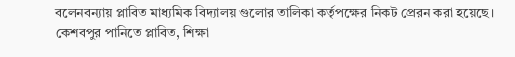বলেনবন্যায় প্লাবিত মাধ্যমিক বিদ্যালয় গুলোর তালিকা কর্তৃপক্ষের নিকট প্রেরন করা হয়েছে।
কেশবপুর পানিতে প্লাবিত, শিক্ষা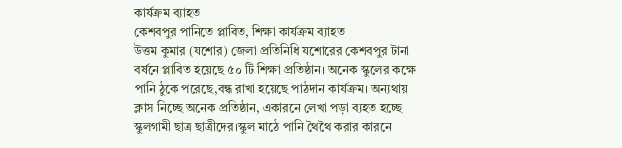কার্যক্রম ব্যাহত
কেশবপুর পানিতে প্লাবিত, শিক্ষা কার্যক্রম ব্যাহত
উত্তম কুমার (যশোর) জেলা প্রতিনিধি যশোরের কেশবপুর টানা বর্ষনে প্লাবিত হয়েছে ৫০ টি শিক্ষা প্রতিষ্ঠান। অনেক স্কুলের কক্ষে পানি ঠুকে পরেছে,বন্ধ রাখা হয়েছে পাঠদান কার্যক্রম। অন্যথায় ক্লাস নিচ্ছে অনেক প্রতিষ্ঠান, একারনে লেখা পড়া ব্যহত হচ্ছে স্কুলগামী ছাত্র ছাত্রীদের।স্কুল মাঠে পানি থৈথৈ করার কারনে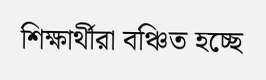শিক্ষার্থীরা বঞ্চিত হচ্ছে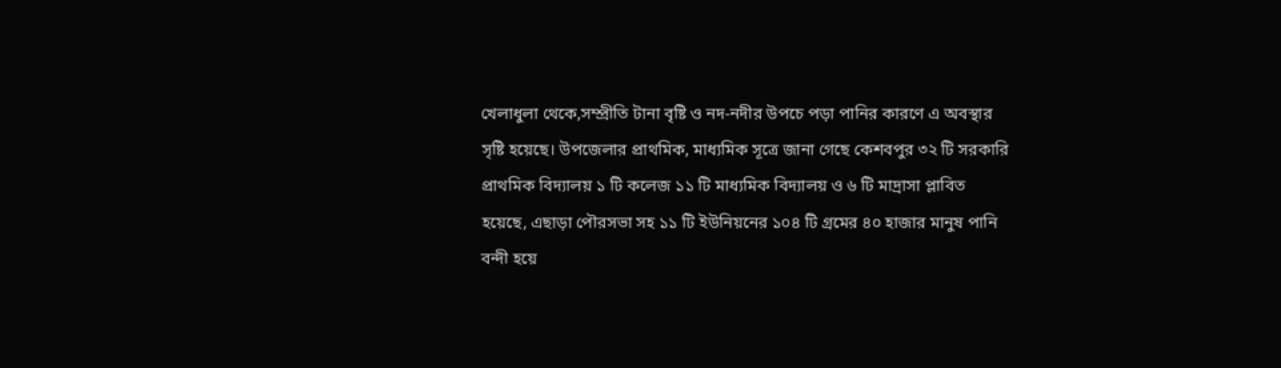খেলাধুলা থেকে,সম্প্রীতি টানা বৃষ্টি ও নদ-নদীর উপচে পড়া পানির কারণে এ অবস্থার সৃষ্টি হয়েছে। উপজেলার প্রাথমিক, মাধ্যমিক সূত্রে জানা গেছে কেশবপুর ৩২ টি সরকারি প্রাথমিক বিদ্যালয় ১ টি কলেজ ১১ টি মাধ্যমিক বিদ্যালয় ও ৬ টি মাদ্রাসা প্লাবিত
হয়েছে, এছাড়া পৌরসভা সহ ১১ টি ইউনিয়নের ১০৪ টি গ্রমের ৪০ হাজার মানুষ পানি বন্দী হয়ে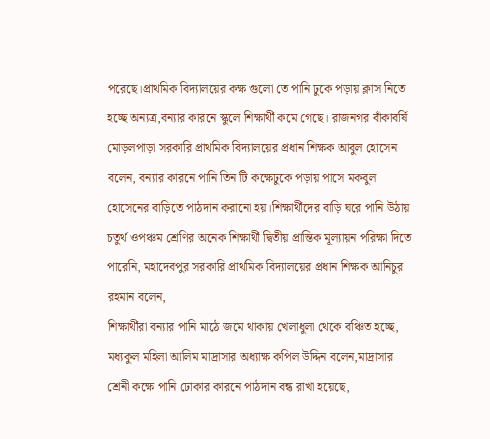পরেছে।প্রাথমিক বিদ্যালয়ের কক্ষ গুলো তে পানি ঢুকে পড়ায় ক্লাস নিতে হচ্ছে অন্যত্র,বন্যার কারনে স্কুলে শিক্ষার্থী কমে গেছে। রাজনগর বাঁকাবর্ষি মোড়লপাড়া সরকারি প্রাথমিক বিদ্যালয়ের প্রধান শিক্ষক আবুল হোসেন বলেন, বন্যার কারনে পানি তিন টি কক্ষেঢুকে পড়ায় পাসে মকবুল হোসেনের বাড়িতে পাঠদান করানো হয়।শিক্ষার্থীদের বাড়ি ঘরে পানি উঠায় চতুর্থ ওপঞ্চম শ্রেণির অনেক শিক্ষার্থী দ্বিতীয় প্রান্তিক মূল্যায়ন পরিক্ষা দিতে পারেনি, মহাদেবপুর সরকারি প্রাথমিক বিদ্যালয়ের প্রধান শিক্ষক আনিচুর রহমান বলেন,
শিক্ষার্থীরা বন্যার পানি মাঠে জমে থাকায় খেলাধুলা থেকে বঞ্চিত হচ্ছে, মধ্যকুল মহিলা আলিম মাদ্রাসার অধ্যাক্ষ কপিল উদ্দিন বলেন,মাদ্রাসার শ্রেনী কক্ষে পানি ঢোকার কারনে পাঠদান বন্ধ রাখা হয়েছে,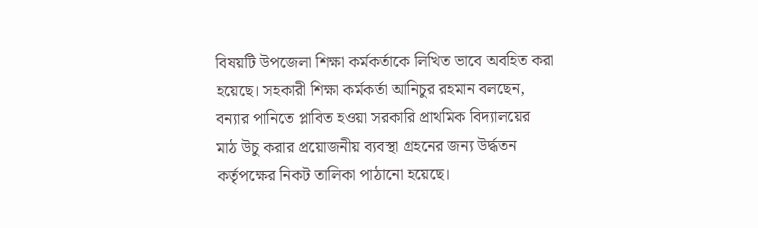বিষয়টি উপজেলা শিক্ষা কর্মকর্তাকে লিখিত ভাবে অবহিত করা হয়েছে। সহকারী শিক্ষা কর্মকর্তা আনিচুর রহমান বলছেন, বন্যার পানিতে প্লাবিত হওয়া সরকারি প্রাথমিক বিদ্যালয়ের মাঠ উচু করার প্রয়োজনীয় ব্যবস্থা গ্রহনের জন্য উর্দ্ধতন কর্তৃপক্ষের নিকট তালিকা পাঠানো হয়েছে।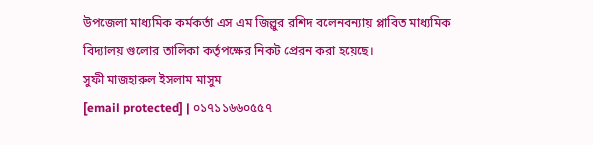উপজেলা মাধ্যমিক কর্মকর্তা এস এম জিল্লুর রশিদ বলেনবন্যায় প্লাবিত মাধ্যমিক বিদ্যালয় গুলোর তালিকা কর্তৃপক্ষের নিকট প্রেরন করা হয়েছে।
সুফী মাজহারুল ইসলাম মাসুম
[email protected] | ০১৭১১৬৬০৫৫৭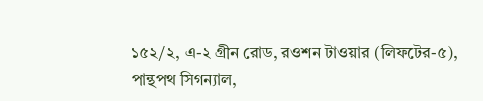১৫২/২, এ-২ গ্রীন রোড, রওশন টাওয়ার (লিফটের-৫),
পান্থপথ সিগন্যাল,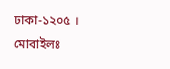ঢাকা-১২০৫ । মোবাইলঃ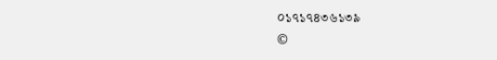০১৭১৭৪৩৬১৩৯
©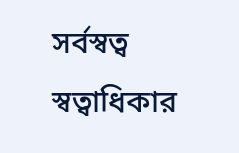সর্বস্বত্ব স্বত্বাধিকার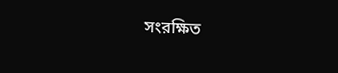সংরক্ষিত